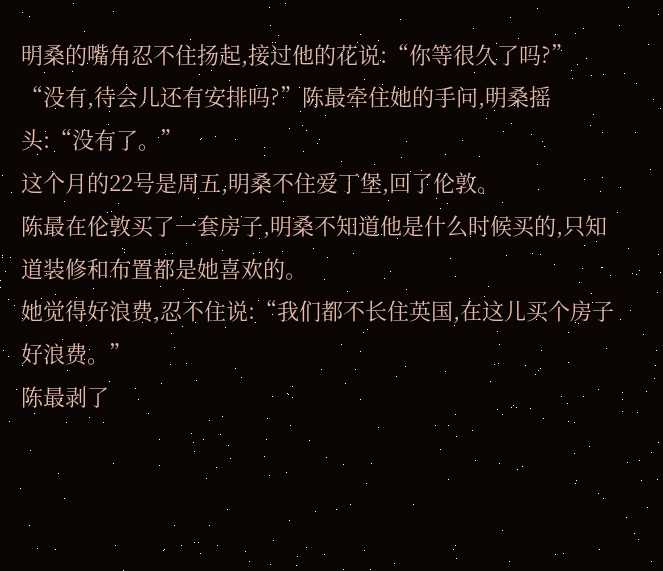明桑的嘴角忍不住扬起,接过他的花说:“你等很久了吗?”
“没有,待会儿还有安排吗?”陈最牵住她的手问,明桑摇头:“没有了。”
这个月的22号是周五,明桑不住爱丁堡,回了伦敦。
陈最在伦敦买了一套房子,明桑不知道他是什么时候买的,只知道装修和布置都是她喜欢的。
她觉得好浪费,忍不住说:“我们都不长住英国,在这儿买个房子好浪费。”
陈最剥了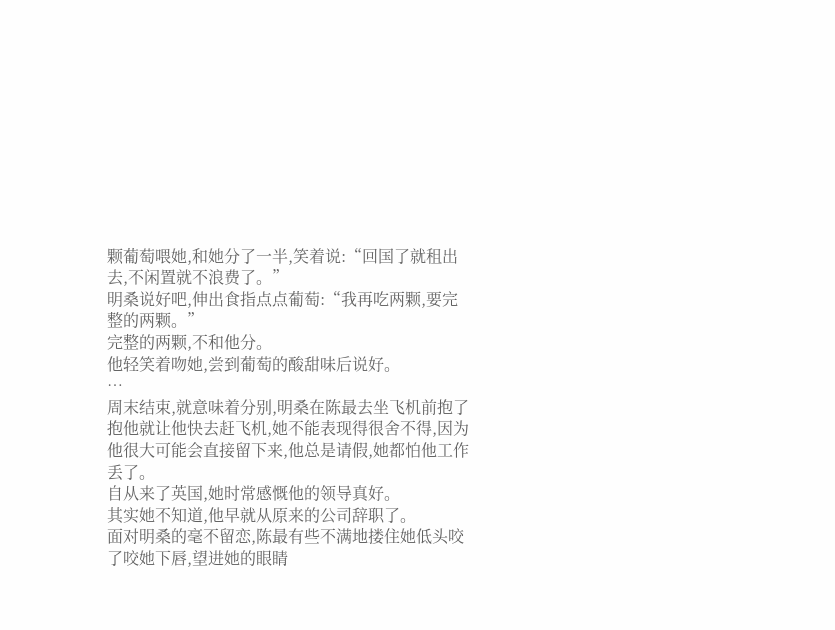颗葡萄喂她,和她分了一半,笑着说:“回国了就租出去,不闲置就不浪费了。”
明桑说好吧,伸出食指点点葡萄:“我再吃两颗,要完整的两颗。”
完整的两颗,不和他分。
他轻笑着吻她,尝到葡萄的酸甜味后说好。
…
周末结束,就意味着分别,明桑在陈最去坐飞机前抱了抱他就让他快去赶飞机,她不能表现得很舍不得,因为他很大可能会直接留下来,他总是请假,她都怕他工作丢了。
自从来了英国,她时常感慨他的领导真好。
其实她不知道,他早就从原来的公司辞职了。
面对明桑的毫不留恋,陈最有些不满地搂住她低头咬了咬她下唇,望进她的眼睛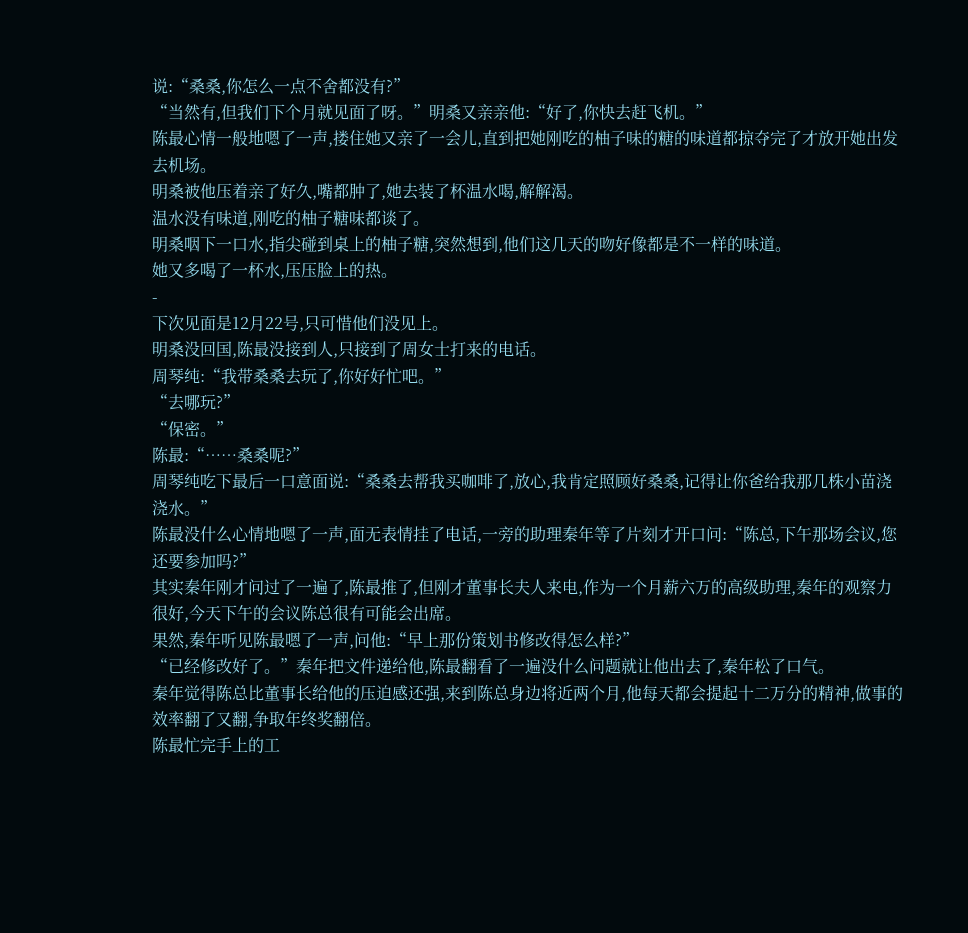说:“桑桑,你怎么一点不舍都没有?”
“当然有,但我们下个月就见面了呀。”明桑又亲亲他:“好了,你快去赶飞机。”
陈最心情一般地嗯了一声,搂住她又亲了一会儿,直到把她刚吃的柚子味的糖的味道都掠夺完了才放开她出发去机场。
明桑被他压着亲了好久,嘴都肿了,她去装了杯温水喝,解解渴。
温水没有味道,刚吃的柚子糖味都谈了。
明桑咽下一口水,指尖碰到桌上的柚子糖,突然想到,他们这几天的吻好像都是不一样的味道。
她又多喝了一杯水,压压脸上的热。
-
下次见面是12月22号,只可惜他们没见上。
明桑没回国,陈最没接到人,只接到了周女士打来的电话。
周琴纯:“我带桑桑去玩了,你好好忙吧。”
“去哪玩?”
“保密。”
陈最:“……桑桑呢?”
周琴纯吃下最后一口意面说:“桑桑去帮我买咖啡了,放心,我肯定照顾好桑桑,记得让你爸给我那几株小苗浇浇水。”
陈最没什么心情地嗯了一声,面无表情挂了电话,一旁的助理秦年等了片刻才开口问:“陈总,下午那场会议,您还要参加吗?”
其实秦年刚才问过了一遍了,陈最推了,但刚才董事长夫人来电,作为一个月薪六万的高级助理,秦年的观察力很好,今天下午的会议陈总很有可能会出席。
果然,秦年听见陈最嗯了一声,问他:“早上那份策划书修改得怎么样?”
“已经修改好了。”秦年把文件递给他,陈最翻看了一遍没什么问题就让他出去了,秦年松了口气。
秦年觉得陈总比董事长给他的压迫感还强,来到陈总身边将近两个月,他每天都会提起十二万分的精神,做事的效率翻了又翻,争取年终奖翻倍。
陈最忙完手上的工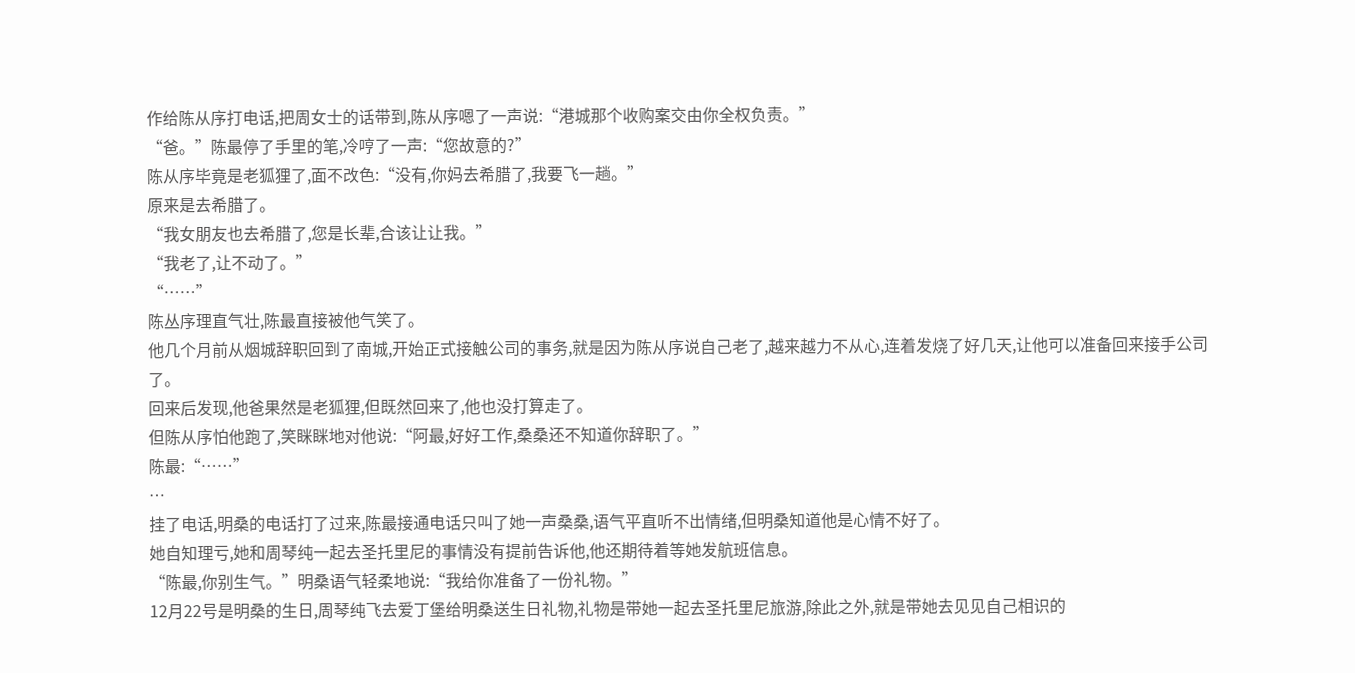作给陈从序打电话,把周女士的话带到,陈从序嗯了一声说:“港城那个收购案交由你全权负责。”
“爸。”陈最停了手里的笔,冷哼了一声:“您故意的?”
陈从序毕竟是老狐狸了,面不改色:“没有,你妈去希腊了,我要飞一趟。”
原来是去希腊了。
“我女朋友也去希腊了,您是长辈,合该让让我。”
“我老了,让不动了。”
“……”
陈丛序理直气壮,陈最直接被他气笑了。
他几个月前从烟城辞职回到了南城,开始正式接触公司的事务,就是因为陈从序说自己老了,越来越力不从心,连着发烧了好几天,让他可以准备回来接手公司了。
回来后发现,他爸果然是老狐狸,但既然回来了,他也没打算走了。
但陈从序怕他跑了,笑眯眯地对他说:“阿最,好好工作,桑桑还不知道你辞职了。”
陈最:“……”
…
挂了电话,明桑的电话打了过来,陈最接通电话只叫了她一声桑桑,语气平直听不出情绪,但明桑知道他是心情不好了。
她自知理亏,她和周琴纯一起去圣托里尼的事情没有提前告诉他,他还期待着等她发航班信息。
“陈最,你别生气。”明桑语气轻柔地说:“我给你准备了一份礼物。”
12月22号是明桑的生日,周琴纯飞去爱丁堡给明桑送生日礼物,礼物是带她一起去圣托里尼旅游,除此之外,就是带她去见见自己相识的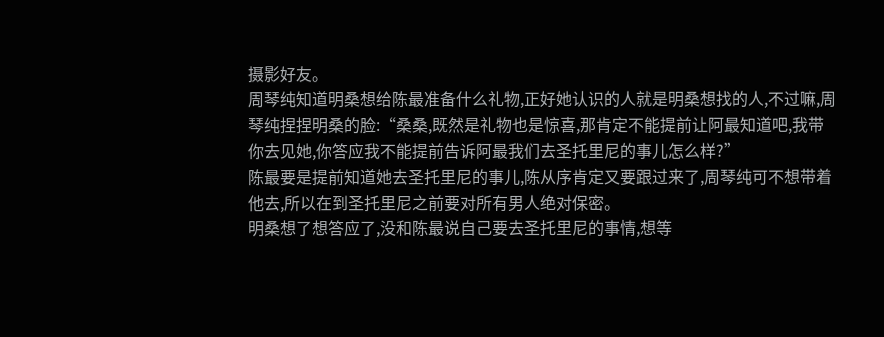摄影好友。
周琴纯知道明桑想给陈最准备什么礼物,正好她认识的人就是明桑想找的人,不过嘛,周琴纯捏捏明桑的脸:“桑桑,既然是礼物也是惊喜,那肯定不能提前让阿最知道吧,我带你去见她,你答应我不能提前告诉阿最我们去圣托里尼的事儿怎么样?”
陈最要是提前知道她去圣托里尼的事儿,陈从序肯定又要跟过来了,周琴纯可不想带着他去,所以在到圣托里尼之前要对所有男人绝对保密。
明桑想了想答应了,没和陈最说自己要去圣托里尼的事情,想等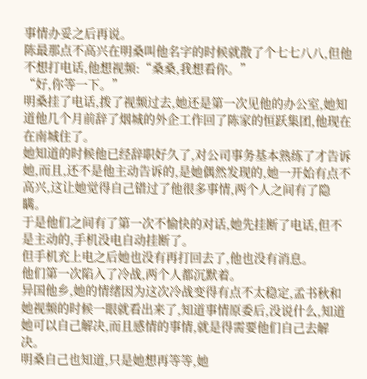事情办妥之后再说。
陈最那点不高兴在明桑叫他名字的时候就散了个七七八八,但他不想打电话,他想视频:“桑桑,我想看你。”
“好,你等一下。”
明桑挂了电话,拨了视频过去,她还是第一次见他的办公室,她知道他几个月前辞了烟城的外企工作回了陈家的恒跃集团,他现在在南城住了。
她知道的时候他已经辞职好久了,对公司事务基本熟练了才告诉她,而且,还不是他主动告诉的,是她偶然发现的,她一开始有点不高兴,这让她觉得自己错过了他很多事情,两个人之间有了隐瞒。
于是他们之间有了第一次不愉快的对话,她先挂断了电话,但不是主动的,手机没电自动挂断了。
但手机充上电之后她也没有再打回去了,他也没有消息。
他们第一次陷入了冷战,两个人都沉默着。
异国他乡,她的情绪因为这次冷战变得有点不太稳定,孟书秋和她视频的时候一眼就看出来了,知道事情原委后,没说什么,知道她可以自己解决,而且感情的事情,就是得需要他们自己去解决。
明桑自己也知道,只是她想再等等,她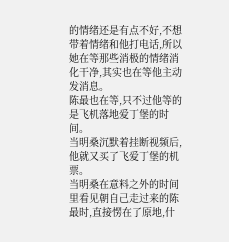的情绪还是有点不好,不想带着情绪和他打电话,所以她在等那些消极的情绪消化干净,其实也在等他主动发消息。
陈最也在等,只不过他等的是飞机落地爱丁堡的时间。
当明桑沉默着挂断视频后,他就又买了飞爱丁堡的机票。
当明桑在意料之外的时间里看见朝自己走过来的陈最时,直接愣在了原地,什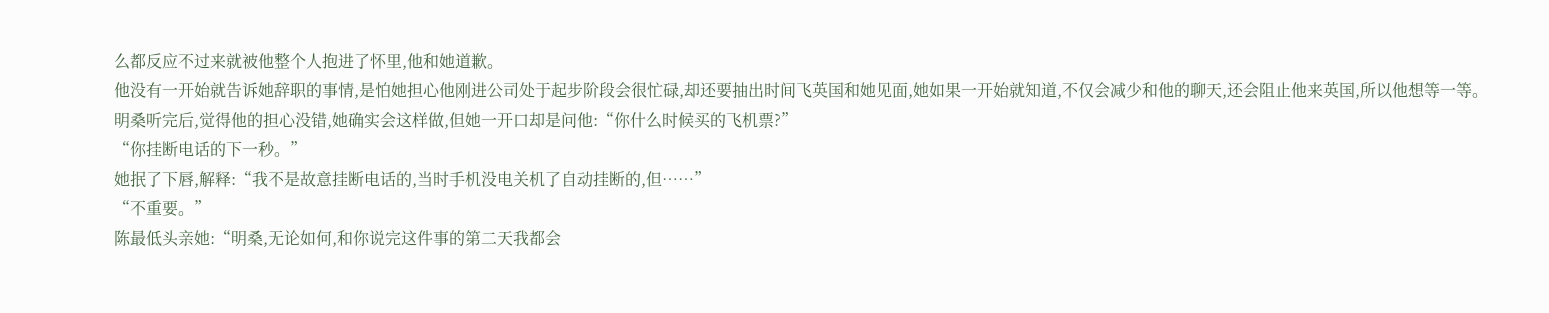么都反应不过来就被他整个人抱进了怀里,他和她道歉。
他没有一开始就告诉她辞职的事情,是怕她担心他刚进公司处于起步阶段会很忙碌,却还要抽出时间飞英国和她见面,她如果一开始就知道,不仅会减少和他的聊天,还会阻止他来英国,所以他想等一等。
明桑听完后,觉得他的担心没错,她确实会这样做,但她一开口却是问他:“你什么时候买的飞机票?”
“你挂断电话的下一秒。”
她抿了下唇,解释:“我不是故意挂断电话的,当时手机没电关机了自动挂断的,但……”
“不重要。”
陈最低头亲她:“明桑,无论如何,和你说完这件事的第二天我都会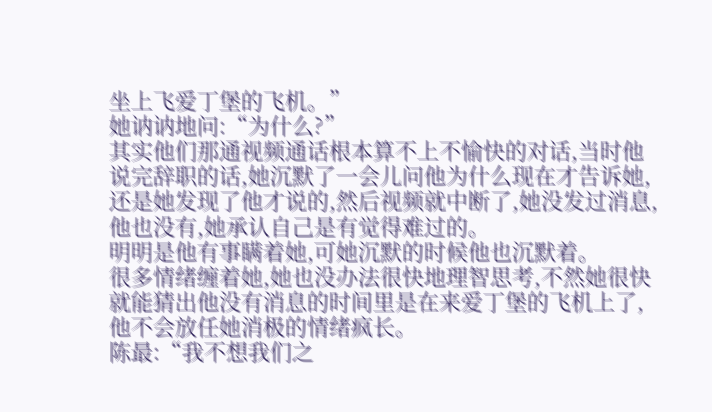坐上飞爱丁堡的飞机。”
她讷讷地问:“为什么?”
其实他们那通视频通话根本算不上不愉快的对话,当时他说完辞职的话,她沉默了一会儿问他为什么现在才告诉她,还是她发现了他才说的,然后视频就中断了,她没发过消息,他也没有,她承认自己是有觉得难过的。
明明是他有事瞒着她,可她沉默的时候他也沉默着。
很多情绪缠着她,她也没办法很快地理智思考,不然她很快就能猜出他没有消息的时间里是在来爱丁堡的飞机上了,他不会放任她消极的情绪疯长。
陈最:“我不想我们之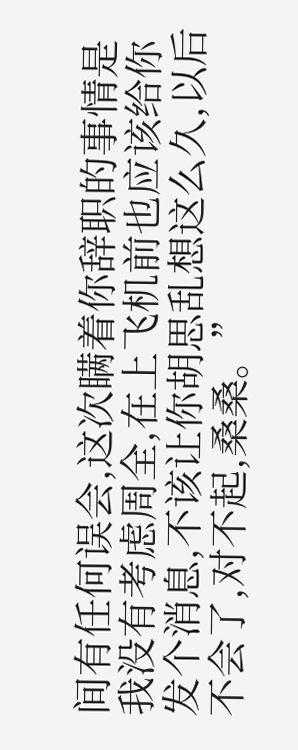间有任何误会,这次瞒着你辞职的事情是我没有考虑周全,在上飞机前也应该给你发个消息,不该让你胡思乱想这么久,以后不会了,对不起,桑桑。”